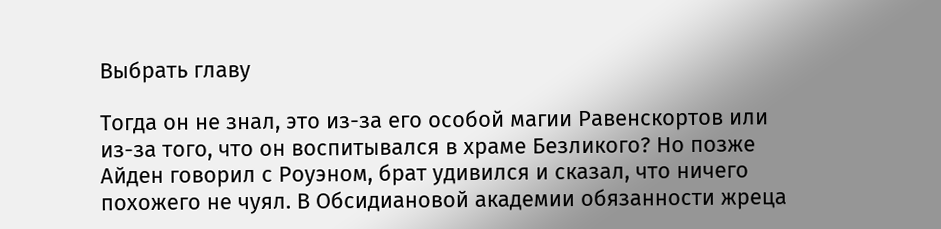Выбрать главу

Тогда он не знал, это из-за его особой магии Равенскортов или из-за того, что он воспитывался в храме Безликого? Но позже Айден говорил с Роуэном, брат удивился и сказал, что ничего похожего не чуял. В Обсидиановой академии обязанности жреца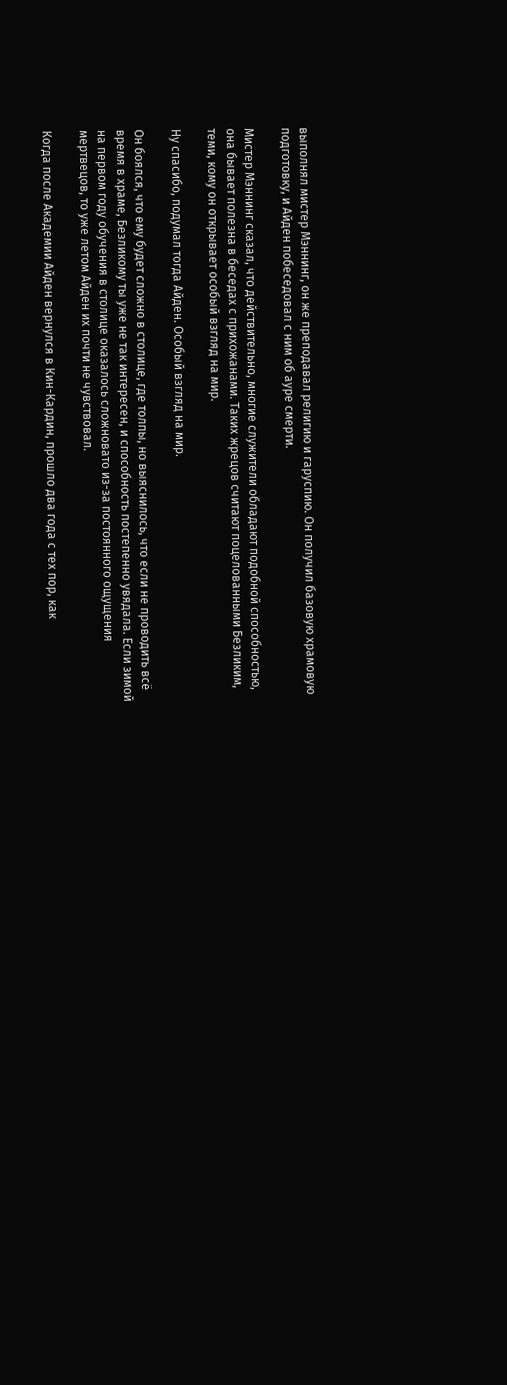выполнял мистер Мэннинг, он же преподавал религию и гаруспию. Он получил базовую храмовую подготовку, и Айден побеседовал с ним об ауре смерти.

Мистер Мэннинг сказал, что действительно, многие служители обладают подобной способностью, она бывает полезна в беседах с прихожанами. Таких жрецов считают поцелованными Безликим, теми, кому он открывает особый взгляд на мир.

Ну спасибо, подумал тогда Айден. Особый взгляд на мир.

Он боялся, что ему будет сложно в столице, где толпы, но выяснилось, что если не проводить всё время в храме, Безликому ты уже не так интересен, и способность постепенно увядала. Если зимой на первом году обучения в столице оказалось сложновато из-за постоянного ощущения мертвецов, то уже летом Айден их почти не чувствовал.

Когда после Академии Айден вернулся в Кин-Кардин, прошло два года с тех пор, как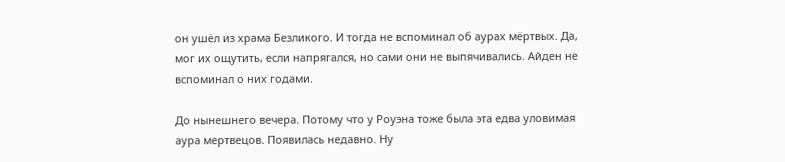он ушёл из храма Безликого. И тогда не вспоминал об аурах мёртвых. Да, мог их ощутить, если напрягался, но сами они не выпячивались. Айден не вспоминал о них годами.

До нынешнего вечера. Потому что у Роуэна тоже была эта едва уловимая аура мертвецов. Появилась недавно. Ну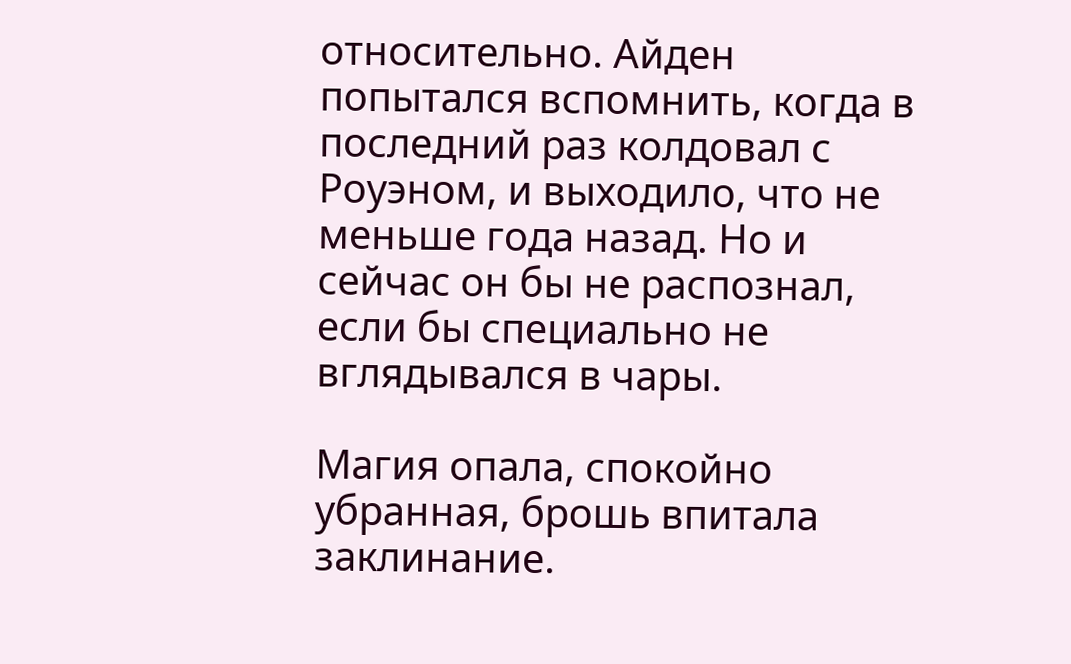относительно. Айден попытался вспомнить, когда в последний раз колдовал с Роуэном, и выходило, что не меньше года назад. Но и сейчас он бы не распознал, если бы специально не вглядывался в чары.

Магия опала, спокойно убранная, брошь впитала заклинание.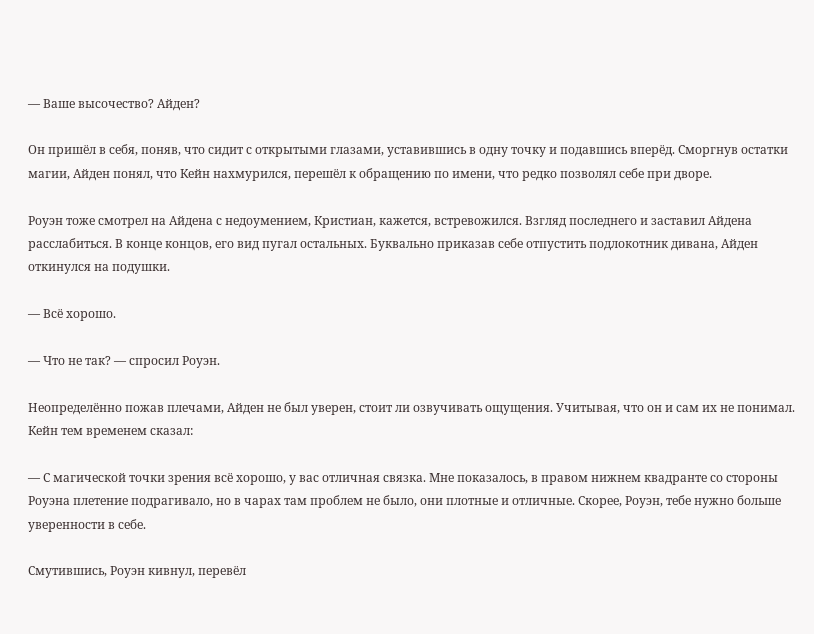— Ваше высочество? Айден?

Он пришёл в себя, поняв, что сидит с открытыми глазами, уставившись в одну точку и подавшись вперёд. Сморгнув остатки магии, Айден понял, что Кейн нахмурился, перешёл к обращению по имени, что редко позволял себе при дворе.

Роуэн тоже смотрел на Айдена с недоумением, Кристиан, кажется, встревожился. Взгляд последнего и заставил Айдена расслабиться. В конце концов, его вид пугал остальных. Буквально приказав себе отпустить подлокотник дивана, Айден откинулся на подушки.

— Всё хорошо.

— Что не так? — спросил Роуэн.

Неопределённо пожав плечами, Айден не был уверен, стоит ли озвучивать ощущения. Учитывая, что он и сам их не понимал. Кейн тем временем сказал:

— С магической точки зрения всё хорошо, у вас отличная связка. Мне показалось, в правом нижнем квадранте со стороны Роуэна плетение подрагивало, но в чарах там проблем не было, они плотные и отличные. Скорее, Роуэн, тебе нужно больше уверенности в себе.

Смутившись, Роуэн кивнул, перевёл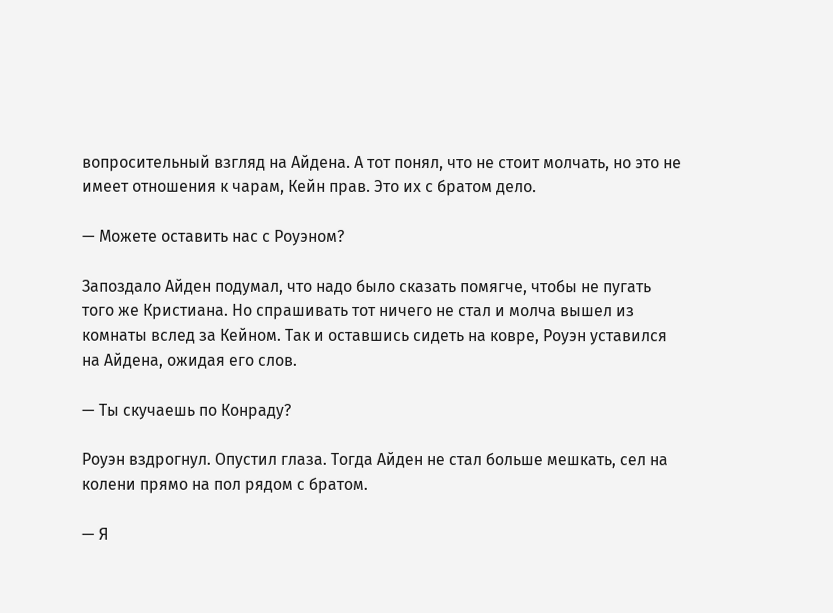вопросительный взгляд на Айдена. А тот понял, что не стоит молчать, но это не имеет отношения к чарам, Кейн прав. Это их с братом дело.

— Можете оставить нас с Роуэном?

Запоздало Айден подумал, что надо было сказать помягче, чтобы не пугать того же Кристиана. Но спрашивать тот ничего не стал и молча вышел из комнаты вслед за Кейном. Так и оставшись сидеть на ковре, Роуэн уставился на Айдена, ожидая его слов.

— Ты скучаешь по Конраду?

Роуэн вздрогнул. Опустил глаза. Тогда Айден не стал больше мешкать, сел на колени прямо на пол рядом с братом.

— Я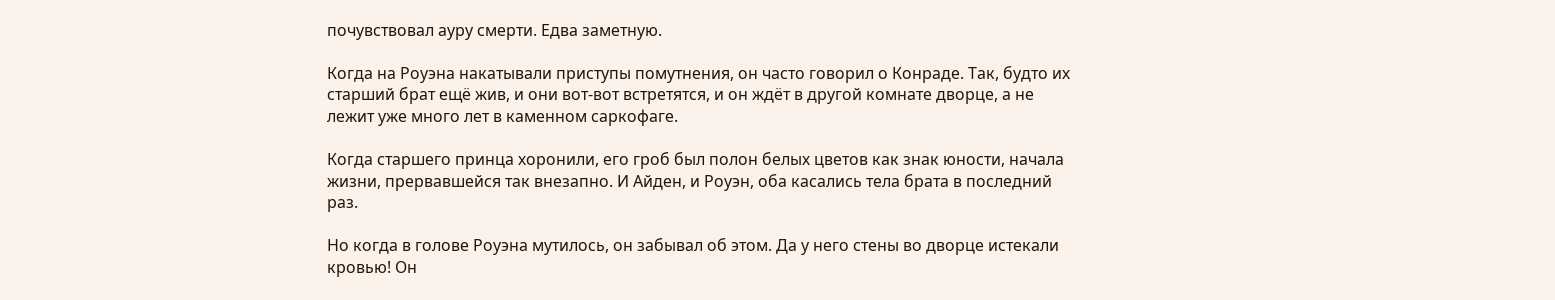почувствовал ауру смерти. Едва заметную.

Когда на Роуэна накатывали приступы помутнения, он часто говорил о Конраде. Так, будто их старший брат ещё жив, и они вот-вот встретятся, и он ждёт в другой комнате дворце, а не лежит уже много лет в каменном саркофаге.

Когда старшего принца хоронили, его гроб был полон белых цветов как знак юности, начала жизни, прервавшейся так внезапно. И Айден, и Роуэн, оба касались тела брата в последний раз.

Но когда в голове Роуэна мутилось, он забывал об этом. Да у него стены во дворце истекали кровью! Он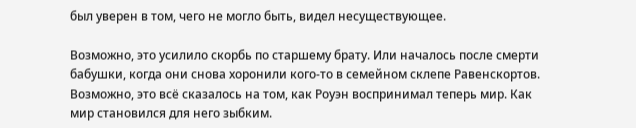был уверен в том, чего не могло быть, видел несуществующее.

Возможно, это усилило скорбь по старшему брату. Или началось после смерти бабушки, когда они снова хоронили кого-то в семейном склепе Равенскортов. Возможно, это всё сказалось на том, как Роуэн воспринимал теперь мир. Как мир становился для него зыбким.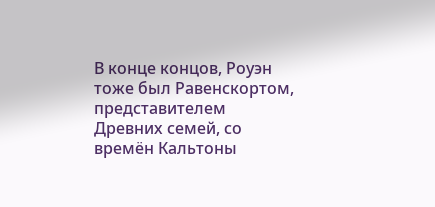В конце концов, Роуэн тоже был Равенскортом, представителем Древних семей, со времён Кальтоны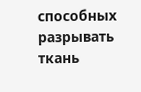способных разрывать ткань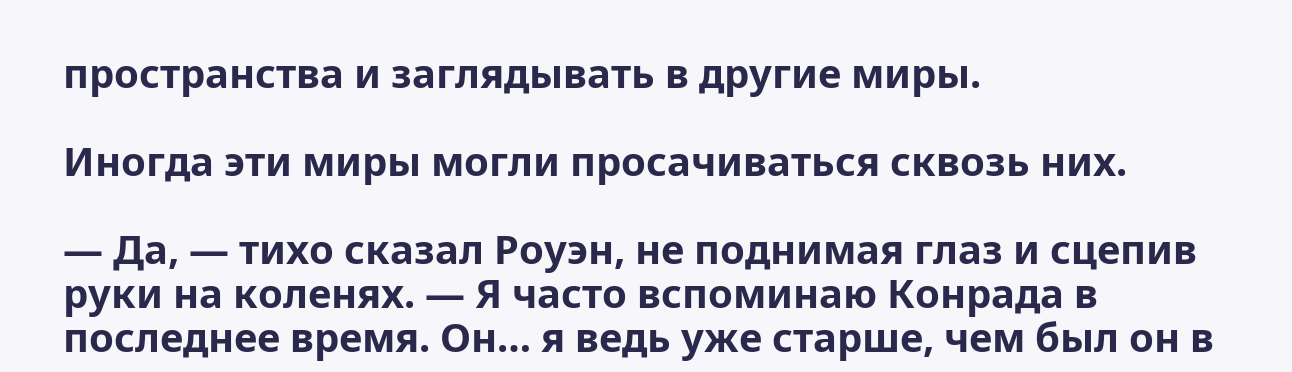пространства и заглядывать в другие миры.

Иногда эти миры могли просачиваться сквозь них.

— Да, — тихо сказал Роуэн, не поднимая глаз и сцепив руки на коленях. — Я часто вспоминаю Конрада в последнее время. Он… я ведь уже старше, чем был он в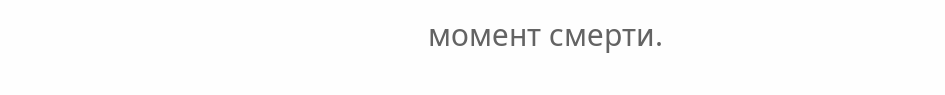момент смерти.